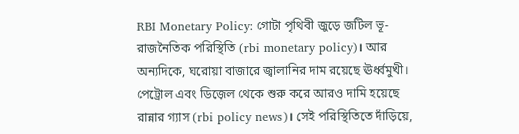RBI Monetary Policy: গোটা পৃথিবী জুড়ে জটিল ভূ-রাজনৈতিক পরিস্থিতি (rbi monetary policy)। আর অন্যদিকে, ঘরোয়া বাজারে জ্বালানির দাম রয়েছে ঊর্ধ্বমুখী। পেট্রোল এবং ডিজ়েল থেকে শুরু করে আরও দামি হয়েছে রান্নার গ্যাস (rbi policy news)। সেই পরিস্থিতিতে দাঁড়িয়ে,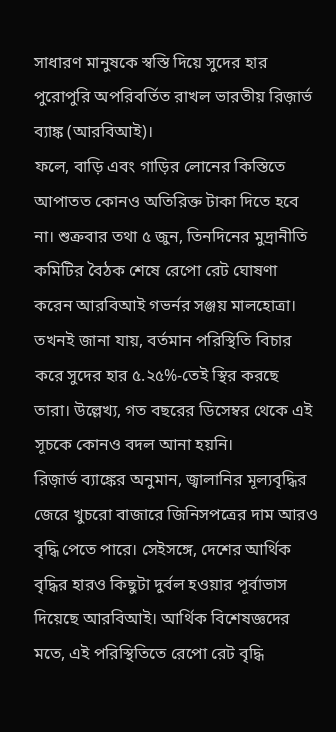সাধারণ মানুষকে স্বস্তি দিয়ে সুদের হার পুরোপুরি অপরিবর্তিত রাখল ভারতীয় রিজ়ার্ভ ব্যাঙ্ক (আরবিআই)।
ফলে, বাড়ি এবং গাড়ির লোনের কিস্তিতে আপাতত কোনও অতিরিক্ত টাকা দিতে হবে না। শুক্রবার তথা ৫ জুন, তিনদিনের মুদ্রানীতি কমিটির বৈঠক শেষে রেপো রেট ঘোষণা করেন আরবিআই গভর্নর সঞ্জয় মালহোত্রা। তখনই জানা যায়, বর্তমান পরিস্থিতি বিচার করে সুদের হার ৫.২৫%-তেই স্থির করছে তারা। উল্লেখ্য, গত বছরের ডিসেম্বর থেকে এই সূচকে কোনও বদল আনা হয়নি।
রিজ়ার্ভ ব্যাঙ্কের অনুমান, জ্বালানির মূল্যবৃদ্ধির জেরে খুচরো বাজারে জিনিসপত্রের দাম আরও বৃদ্ধি পেতে পারে। সেইসঙ্গে, দেশের আর্থিক বৃদ্ধির হারও কিছুটা দুর্বল হওয়ার পূর্বাভাস দিয়েছে আরবিআই। আর্থিক বিশেষজ্ঞদের মতে, এই পরিস্থিতিতে রেপো রেট বৃদ্ধি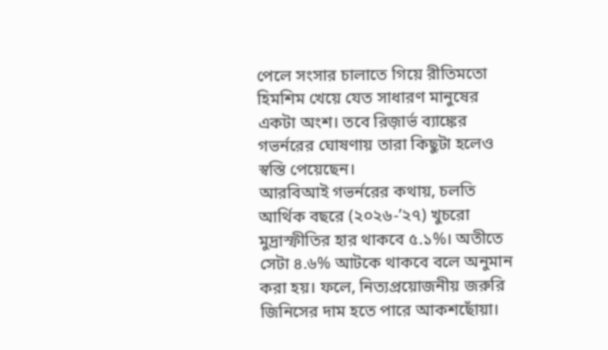পেলে সংসার চালাতে গিয়ে রীতিমতো হিমশিম খেয়ে যেত সাধারণ মানুষের একটা অংশ। তবে রিজ়ার্ভ ব্যাঙ্কের গভর্নরের ঘোষণায় তারা কিছুটা হলেও স্বস্তি পেয়েছেন।
আরবিআই গভর্নরের কথায়, চলতি আর্থিক বছরে (২০২৬-’২৭) খুচরো মুদ্রাস্ফীতির হার থাকবে ৫.১%। অতীতে সেটা ৪.৬% আটকে থাকবে বলে অনুমান করা হয়। ফলে, নিত্যপ্রয়োজনীয় জরুরি জিনিসের দাম হতে পারে আকশছোঁয়া।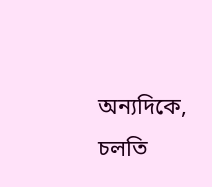অন্যদিকে, চলতি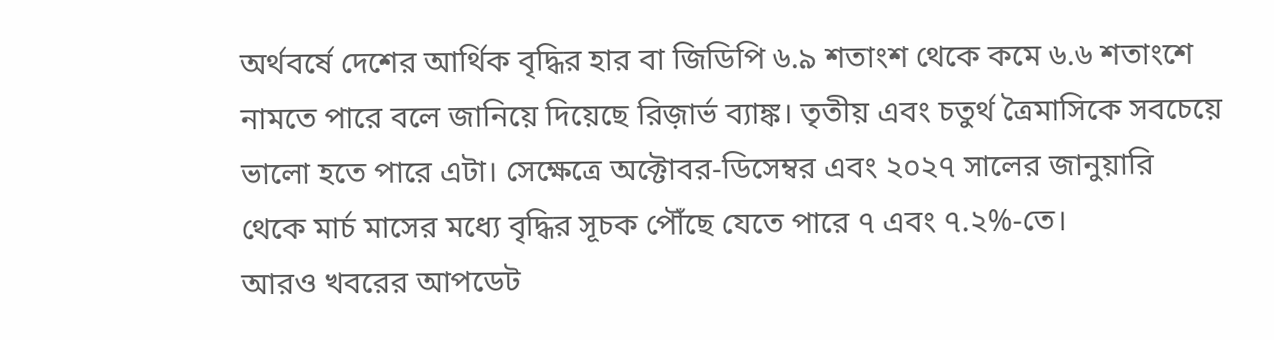অর্থবর্ষে দেশের আর্থিক বৃদ্ধির হার বা জিডিপি ৬.৯ শতাংশ থেকে কমে ৬.৬ শতাংশে নামতে পারে বলে জানিয়ে দিয়েছে রিজ়ার্ভ ব্যাঙ্ক। তৃতীয় এবং চতুর্থ ত্রৈমাসিকে সবচেয়ে ভালো হতে পারে এটা। সেক্ষেত্রে অক্টোবর-ডিসেম্বর এবং ২০২৭ সালের জানুয়ারি থেকে মার্চ মাসের মধ্যে বৃদ্ধির সূচক পৌঁছে যেতে পারে ৭ এবং ৭.২%-তে।
আরও খবরের আপডেট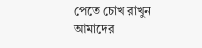পেতে চোখ রাখুন আমাদের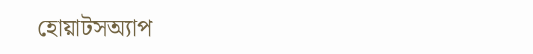হোয়াটসঅ্যাপ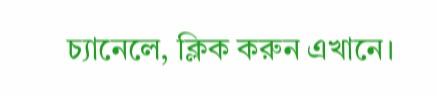চ্যানেলে, ক্লিক করুন এখানে।